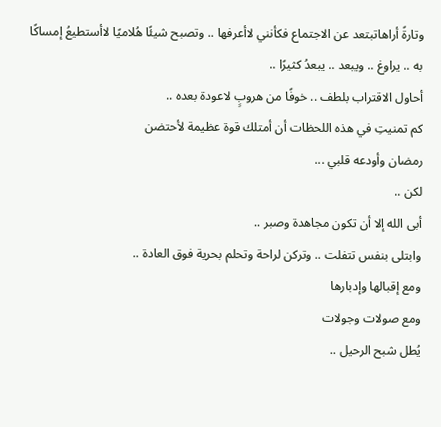وتارةً أراهاتبتعد عن الاجتماع فكأنني لاأعرفها .. وتصبح شيئًا هُلاميًا لاأستطيعُ إمساكًا به .. يراوغ .. ويبعد .. يبعدُ كثيرًا ..
أحاول الاقتراب بلطف .. خوفًا من هروبٍ لاعودة بعده ..
كم تمنيتِ في هذه اللحظات أن أمتلك قوة عظيمة لأحتضن
رمضان وأودعه قلبي ...
لكن ..
أبى الله إلا أن تكون مجاهدة وصبر ..
وابتلى بنفس تتفلت .. وتركن لراحة وتحلم بحرية فوق العادة ..
ومع إقبالها وإدبارها
ومع صولات وجولات
يُطل شبح الرحيل ..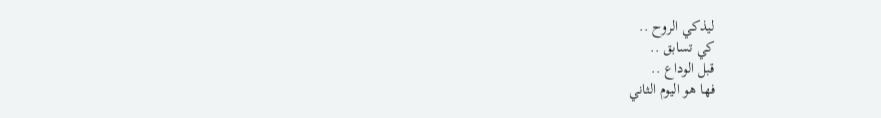ليذكي الروح ..
كي تسابق ..
قبل الوداع ..
فها هو اليوم الثاني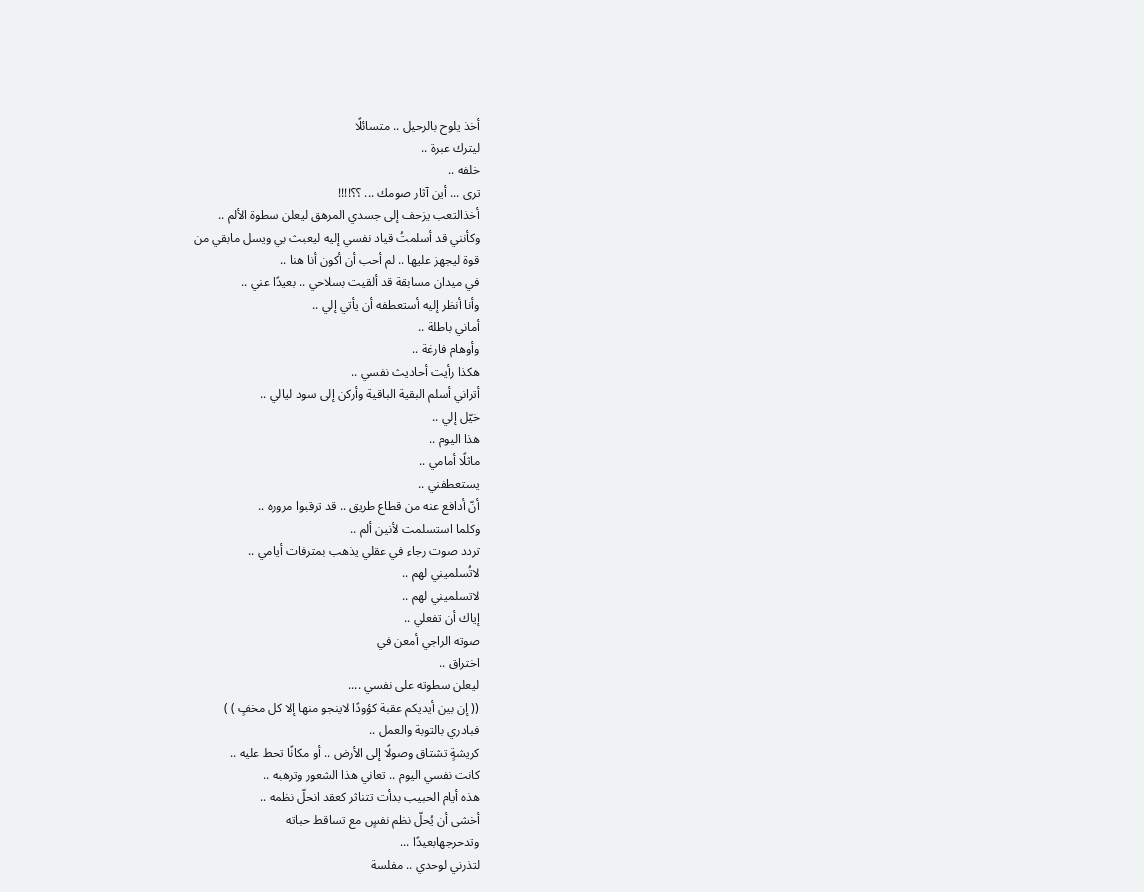أخذ يلوح بالرحيل .. متسائلًا
ليترك عبرة ..
خلفه ..
ترى ... أين آثار صومك ... ؟؟!!!!
أخذالتعب يزحف إلى جسدي المرهق ليعلن سطوة الألم ..
وكأنني قد أسلمتُ قياد نفسي إليه ليعبث بي ويسل مابقي من
قوة ليجهز عليها .. لم أحب أن أكون أنا هنا ..
في ميدان مسابقة قد ألقيت بسلاحي .. بعيدًا عني ..
وأنا أنظر إليه أستعطفه أن يأتي إلي ..
أماني باطلة ..
وأوهام فارغة ..
هكذا رأيت أحاديث نفسي ..
أتراني أسلم البقية الباقية وأركن إلى سود ليالي ..
خيّل إلي ..
هذا اليوم ..
ماثلًا أمامي ..
يستعطفني ..
أنّ أدافع عنه من قطاع طريق .. قد ترقبوا مروره ..
وكلما استسلمت لأنين ألم ..
تردد صوت رجاء في عقلي يذهب بمترفات أيامي ..
لاتُسلميني لهم ..
لاتسلميني لهم ..
إياك أن تفعلي ..
صوته الراجي أمعن في
اختراق ..
ليعلن سطوته على نفسي ....
(( إن بين أيديكم عقبة كؤودًا لاينجو منها إلا كل مخفٍ ) )
فبادري بالتوبة والعمل ..
كريشةٍ تشتاق وصولًا إلى الأرض .. أو مكانًا تحط عليه ..
كانت نفسي اليوم .. تعاني هذا الشعور وترهبه ..
هذه أيام الحبيب بدأت تتناثر كعقد انحلّ نظمه ..
أخشى أن يُحلّ نظم نفسٍ مع تساقط حباته
وتدحرجهابعيدًا ...
لتذرني لوحدي .. مفلسة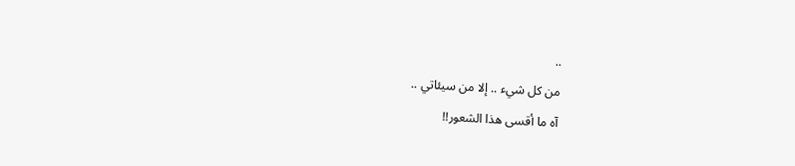..
من كل شيء .. إلا من سيئاتي ..
آه ما أقسى هذا الشعور!!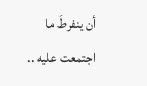أن ينفرطَ ما اجتمعت عليه ..